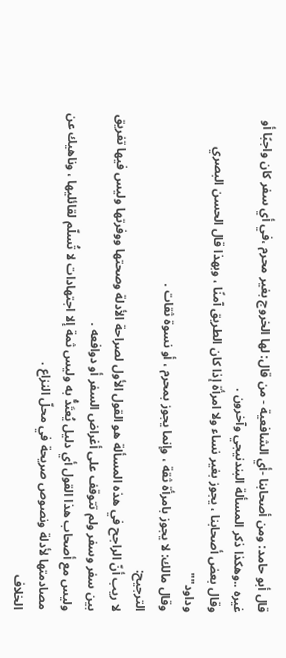قال أبو حامد: ومن أصحابنا -أي الشافعية - من قال: لها الخروج بغير محرم ،في أي سفر كان واجبًا أو غيره ..وهكذا ذكر المسألة البندنيجي وآخرون .
وقال بعض أصحابنا ، يجوز بغير نساء ولا امرأة إذا كان الطريق آمنًا ، وبهذا قال الحسن البصري وداود""
وقال مالك: لا يجوز بامرأة ثقة ، وإنما يجوز بمحرم ، أو نسوة ثقات .
الترجيح:
لا ريب أنّ الراجح في هذه المسألة هو القول الأول لصراحة الأدلة وصحتها ووفرتها وليس فيها تفريق بين سفر وسفر ولم تتوقف على أغراض السفر أو دوافعه .
وليس مع أصحاب هذا القول أي دليل يُعتَدُّ به وليس ثمة إلا اجتهادات لا تُسلّم لقائليها ، وناهيك عن مصادمتها لأدلة ونصوص صريحة في محلّ النزاع .
الخلاف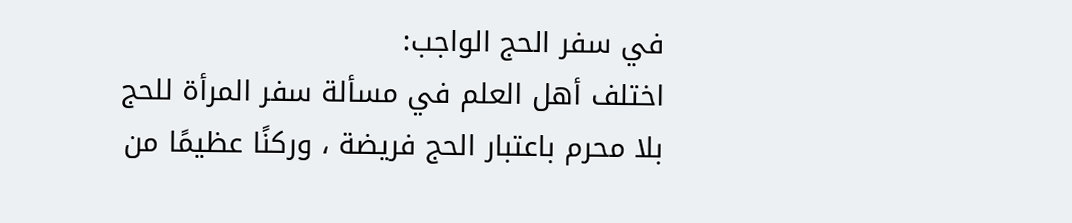في سفر الحج الواجب:
اختلف أهل العلم في مسألة سفر المرأة للحج بلا محرم باعتبار الحج فريضة ، وركنًا عظيمًا من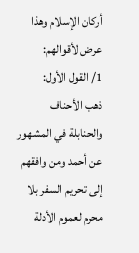أركان الإسلام وهذا عرض لأقوالهم:
1/ القول الأول:
ذهب الأحناف والحنابلة في المشهور عن أحمد ومن وافقهم إلى تحريم السفر بلا محرم لعموم الأدلة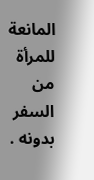المانعة للمرأة من السفر بدونه .